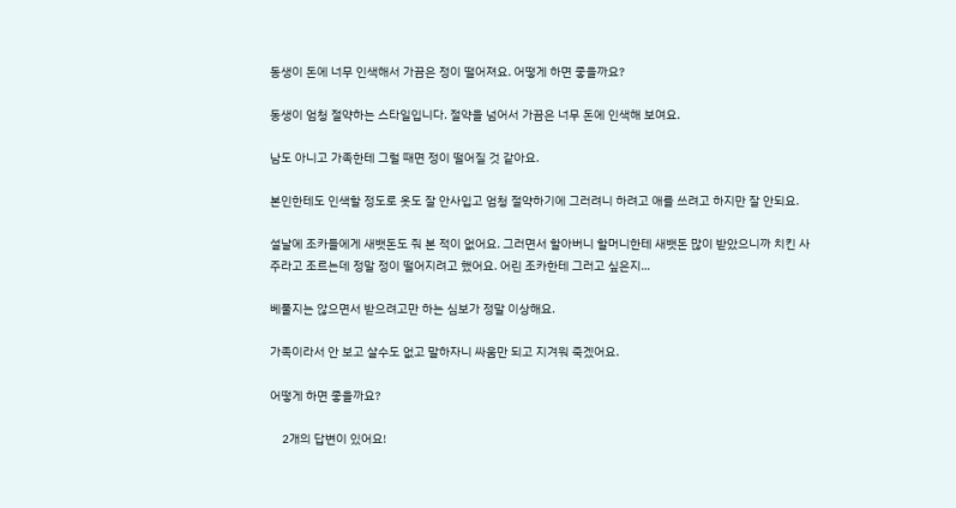동생이 돈에 너무 인색해서 가끔은 정이 떨어져요. 어떻게 하면 좋을까요?

동생이 엄청 절약하는 스타일입니다. 절약을 넘어서 가끔은 너무 돈에 인색해 보여요.

남도 아니고 가족한테 그럴 때면 정이 떨어질 것 같아요.

본인한테도 인색할 정도로 옷도 잘 안사입고 엄청 절약하기에 그러려니 하려고 애를 쓰려고 하지만 잘 안되요.

설날에 조카들에게 새뱃돈도 줘 본 적이 없어요. 그러면서 할아버니 할머니한테 새뱃돈 많이 받았으니까 치킨 사주라고 조르는데 정말 정이 떨어지려고 했어요. 어린 조카한테 그러고 싶은지...

베풀지는 않으면서 받으려고만 하는 심보가 정말 이상해요.

가족이라서 안 보고 살수도 없고 말하자니 싸움만 되고 지겨워 죽겠어요.

어떻게 하면 좋을까요?

    2개의 답변이 있어요!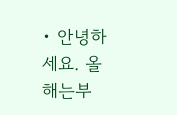• 안녕하세요. 올해는부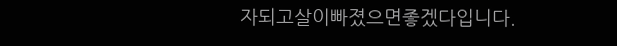자되고살이빠졌으면좋겠다입니다.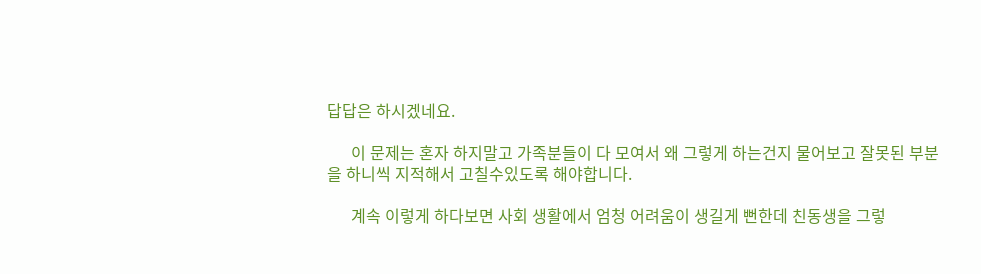답답은 하시겠네요.

      이 문제는 혼자 하지말고 가족분들이 다 모여서 왜 그렇게 하는건지 물어보고 잘못된 부분을 하니씩 지적해서 고칠수있도록 해야합니다.

      계속 이렇게 하다보면 사회 생활에서 엄청 어려움이 생길게 뻔한데 친동생을 그렇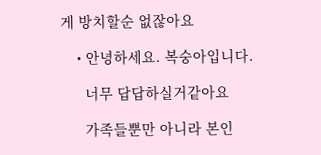게 방치할순 없잖아요

    • 안녕하세요. 복숭아입니다.

      너무 답답하실거같아요

      가족들뿐만 아니라 본인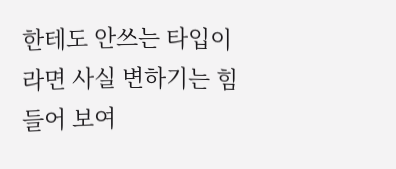한테도 안쓰는 타입이라면 사실 변하기는 힘들어 보여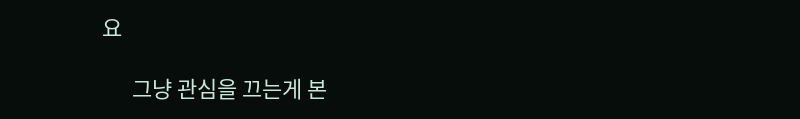요

      그냥 관심을 끄는게 본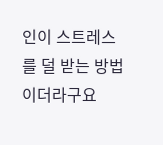인이 스트레스를 덜 받는 방법이더라구요